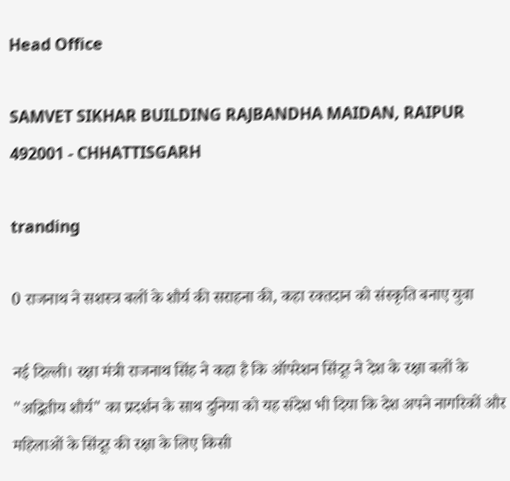Head Office

SAMVET SIKHAR BUILDING RAJBANDHA MAIDAN, RAIPUR 492001 - CHHATTISGARH

tranding

0 राजनाथ ने सशस्त्र बलों के शौर्य की सराहना की, कहा रक्तदान को संस्कृति बनाए युवा

नई दिल्ली। रक्षा मंत्री राजनाथ सिंह ने कहा है कि ऑपरेशन सिंदूर ने देश के रक्षा बलों के "अद्वितीय शौर्य" का प्रदर्शन के साथ दुनिया को यह संदेश भी दिया कि देश अपने नागरिकों और महिलाओं के सिंदूर की रक्षा के लिए किसी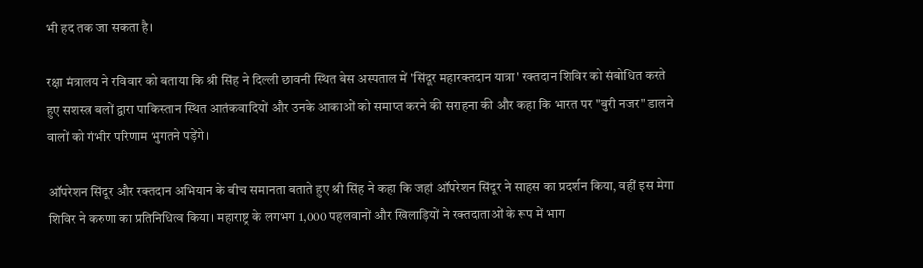भी हद तक जा सकता है।

रक्षा मंत्रालय ने रविवार को बताया कि श्री सिंह ने दिल्ली छावनी स्थित बेस अस्पताल में 'सिंदूर महारक्तदान यात्रा' रक्तदान शिविर को संबोधित करते हुए सशस्त्र बलों द्वारा पाकिस्तान स्थित आतंकवादियों और उनके आकाओं को समाप्त करने की सराहना की और कहा कि भारत पर "बुरी नजर" डालने वालों को गंभीर परिणाम भुगतने पड़ेंगे।

ऑपरेशन सिंदूर और रक्तदान अभियान के बीच समानता बताते हुए श्री सिंह ने कहा कि जहां ऑपरेशन सिंदूर ने साहस का प्रदर्शन किया, वहीं इस मेगा शिविर ने करुणा का प्रतिनिधित्व किया। महाराष्ट्र के लगभग 1,000 पहलवानों और खिलाड़ियों ने रक्तदाताओं के रूप में भाग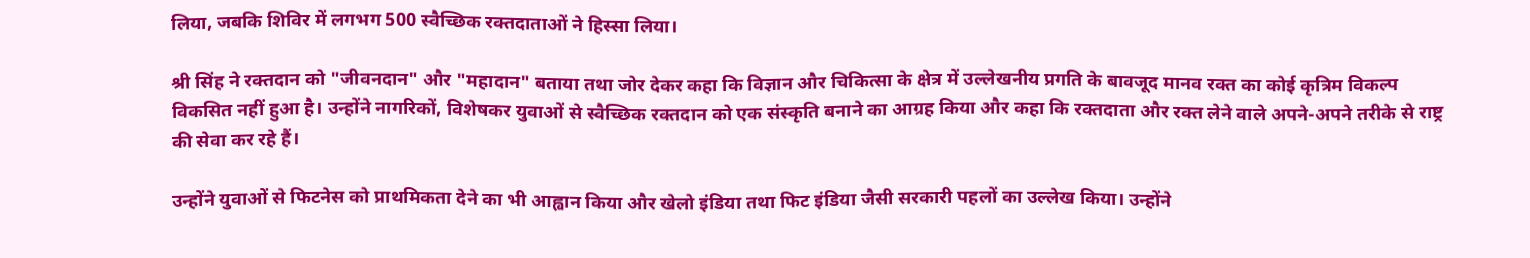लिया, जबकि शिविर में लगभग 500 स्वैच्छिक रक्तदाताओं ने हिस्सा लिया।

श्री सिंह ने रक्तदान को "जीवनदान" और "महादान" बताया तथा जोर देकर कहा कि विज्ञान और चिकित्सा के क्षेत्र में उल्लेखनीय प्रगति के बावजूद मानव रक्त का कोई कृत्रिम विकल्प विकसित नहीं हुआ है। उन्होंने नागरिकों, विशेषकर युवाओं से स्वैच्छिक रक्तदान को एक संस्कृति बनाने का आग्रह किया और कहा कि रक्तदाता और रक्त लेने वाले अपने-अपने तरीके से राष्ट्र की सेवा कर रहे हैं।

उन्होंने युवाओं से फिटनेस को प्राथमिकता देने का भी आह्वान किया और खेलो इंडिया तथा फिट इंडिया जैसी सरकारी पहलों का उल्लेख किया। उन्होंने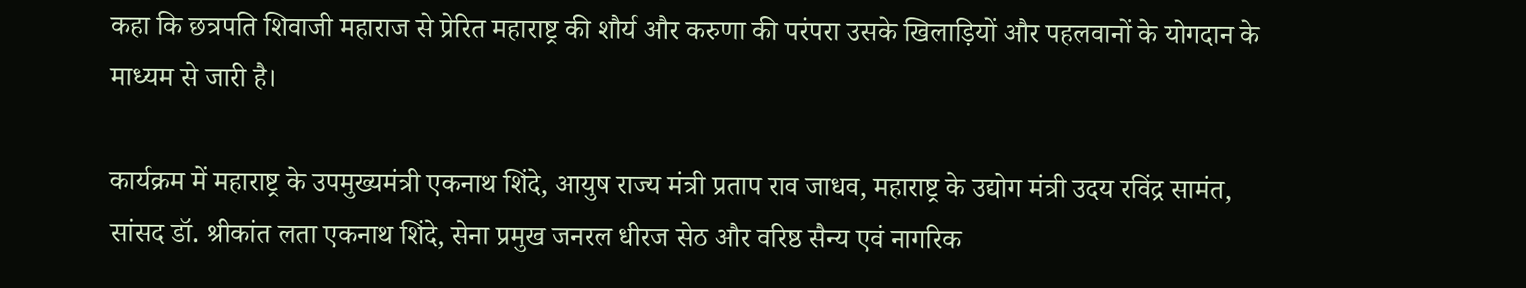कहा कि छत्रपति शिवाजी महाराज से प्रेरित महाराष्ट्र की शौर्य और करुणा की परंपरा उसके खिलाड़ियों और पहलवानों के योगदान के माध्यम से जारी है।

कार्यक्रम में महाराष्ट्र के उपमुख्यमंत्री एकनाथ शिंदे, आयुष राज्य मंत्री प्रताप राव जाधव, महाराष्ट्र के उद्योग मंत्री उदय रविंद्र सामंत, सांसद डॉ. श्रीकांत लता एकनाथ शिंदे, सेना प्रमुख जनरल धीरज सेठ और वरिष्ठ सैन्य एवं नागरिक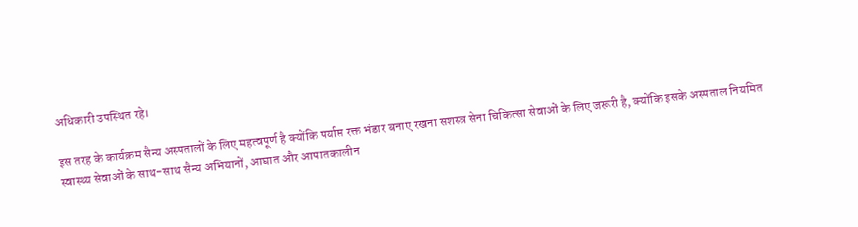अधिकारी उपस्थित रहे।

इस तरह के कार्यक्रम सैन्य अस्पतालों के लिए महत्वपूर्ण है क्योंकि पर्याप्त रक्त भंडार बनाए रखना सशस्त्र सेना चिकित्सा सेवाओं के लिए जरूरी है, क्योंकि इसके अस्पताल नियमित स्वास्थ्य सेवाओं के साथ-साथ सैन्य अभियानों, आघात और आपातकालीन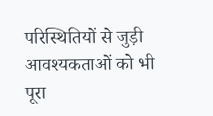परिस्थितियों से जुड़ी आवश्यकताओं को भी पूरा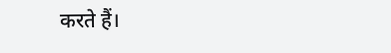करते हैं।